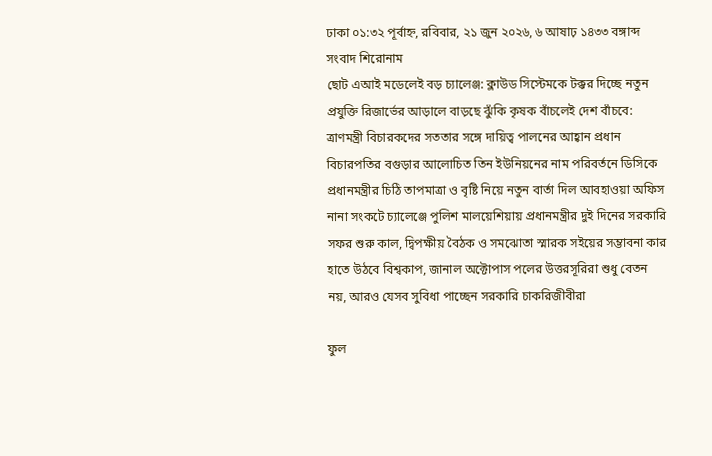ঢাকা ০১:৩২ পূর্বাহ্ন, রবিবার, ২১ জুন ২০২৬, ৬ আষাঢ় ১৪৩৩ বঙ্গাব্দ
সংবাদ শিরোনাম
ছোট এআই মডেলেই বড় চ্যালেঞ্জ: ক্লাউড সিস্টেমকে টক্কর দিচ্ছে নতুন প্রযুক্তি রিজার্ভের আড়ালে বাড়ছে ঝুঁকি কৃষক বাঁচলেই দেশ বাঁচবে: ত্রাণমন্ত্রী বিচারকদের সততার সঙ্গে দায়িত্ব পালনের আহ্বান প্রধান বিচারপতির বগুড়ার আলোচিত তিন ইউনিয়নের নাম পরিবর্তনে ডিসিকে প্রধানমন্ত্রীর চিঠি তাপমাত্রা ও বৃষ্টি নিয়ে নতুন বার্তা দিল আবহাওয়া অফিস নানা সংকটে চ্যালেঞ্জে পুলিশ মালয়েশিয়ায় প্রধানমন্ত্রীর দুই দিনের সরকারি সফর শুরু কাল, দ্বিপক্ষীয় বৈঠক ও সমঝোতা স্মারক সইয়ের সম্ভাবনা কার হাতে উঠবে বিশ্বকাপ, জানাল অক্টোপাস পলের উত্তরসূরিরা শুধু বেতন নয়, আরও যেসব সুবিধা পাচ্ছেন সরকারি চাকরিজীবীরা

ফুল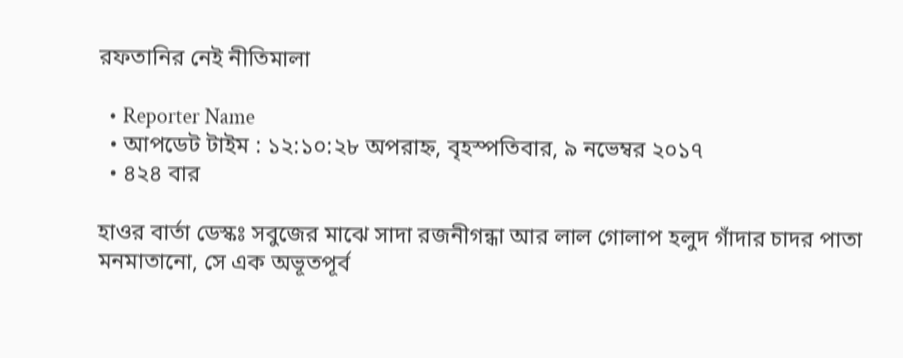রফতানির নেই নীতিমালা

  • Reporter Name
  • আপডেট টাইম : ১২:১০:২৮ অপরাহ্ন, বৃহস্পতিবার, ৯ নভেম্বর ২০১৭
  • ৪২৪ বার

হাওর বার্তা ডেস্কঃ সবুজের মাঝে সাদা রজনীগন্ধা আর লাল গোলাপ হলুদ গাঁদার চাদর পাতা মনমাতানো, সে এক অভূতপূর্ব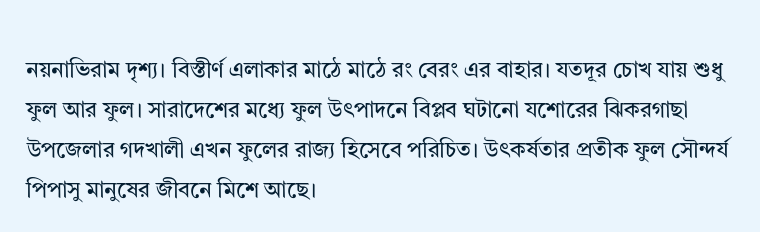নয়নাভিরাম দৃশ্য। বিস্তীর্ণ এলাকার মাঠে মাঠে রং বেরং এর বাহার। যতদূর চোখ যায় শুধু ফুল আর ফুল। সারাদেশের মধ্যে ফুল উৎপাদনে বিপ্লব ঘটানো যশোরের ঝিকরগাছা উপজেলার গদখালী এখন ফুলের রাজ্য হিসেবে পরিচিত। উৎকর্ষতার প্রতীক ফুল সৌন্দর্য পিপাসু মানুষের জীবনে মিশে আছে।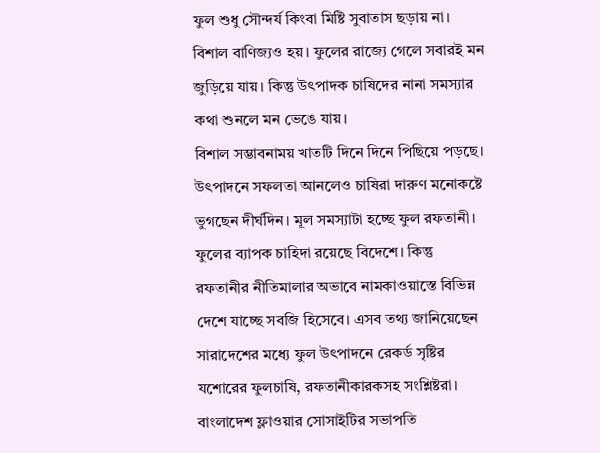ফুল শুধু সৌন্দর্য কিংবা মিষ্টি সুবাতাস ছড়ায় না। বিশাল বাণিজ্যও হয়। ফুলের রাজ্যে গেলে সবারই মন জুড়িয়ে যায়। কিন্তু উৎপাদক চাষিদের নানা সমস্যার কথা শুনলে মন ভেঙে যায়।
বিশাল সম্ভাবনাময় খাতটি দিনে দিনে পিছিয়ে পড়ছে। উৎপাদনে সফলতা আনলেও চাষিরা দারুণ মনোকষ্টে ভুগছেন দীর্ঘদিন। মূল সমস্যাটা হচ্ছে ফুল রফতানী। ফুলের ব্যাপক চাহিদা রয়েছে বিদেশে। কিন্তু রফতানীর নীতিমালার অভাবে নামকাওয়াস্তে বিভিন্ন দেশে যাচ্ছে সবজি হিসেবে। এসব তথ্য জানিয়েছেন সারাদেশের মধ্যে ফুল উৎপাদনে রেকর্ড সৃষ্টির যশোরের ফুলচাষি, রফতানীকারকসহ সংশ্লিষ্টরা। বাংলাদেশ ফ্লাওয়ার সোসাইটির সভাপতি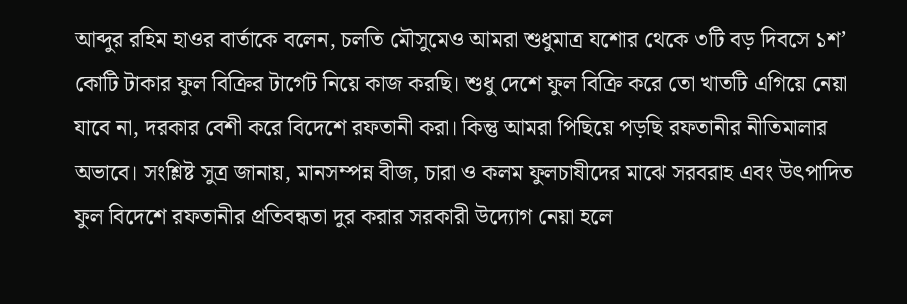আব্দুর রহিম হাওর বার্তাকে বলেন, চলতি মৌসুমেও আমরা শুধুমাত্র যশোর থেকে ৩টি বড় দিবসে ১শ’ কোটি টাকার ফুল বিক্রির টার্গেট নিয়ে কাজ করছি। শুধু দেশে ফুল বিক্রি করে তো খাতটি এগিয়ে নেয়া যাবে না, দরকার বেশী করে বিদেশে রফতানী করা। কিন্তু আমরা পিছিয়ে পড়ছি রফতানীর নীতিমালার অভাবে। সংশ্লিষ্ট সুত্র জানায়, মানসম্পন্ন বীজ, চারা ও কলম ফুলচাষীদের মাঝে সরবরাহ এবং উৎপাদিত ফুল বিদেশে রফতানীর প্রতিবন্ধতা দুর করার সরকারী উদ্যোগ নেয়া হলে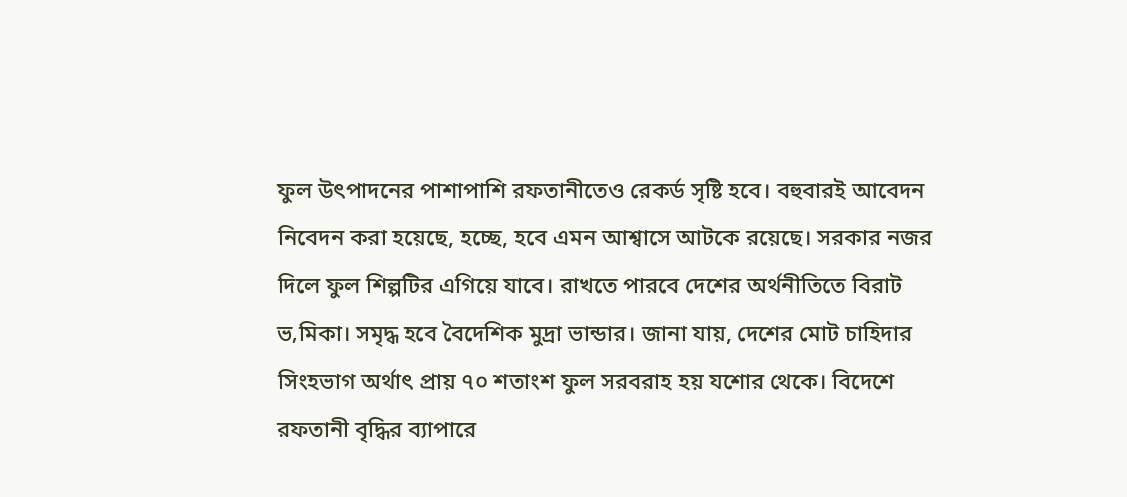ফুল উৎপাদনের পাশাপাশি রফতানীতেও রেকর্ড সৃষ্টি হবে। বহুবারই আবেদন নিবেদন করা হয়েছে, হচ্ছে, হবে এমন আশ্বাসে আটকে রয়েছে। সরকার নজর দিলে ফুল শিল্পটির এগিয়ে যাবে। রাখতে পারবে দেশের অর্থনীতিতে বিরাট ভ‚মিকা। সমৃদ্ধ হবে বৈদেশিক মুদ্রা ভান্ডার। জানা যায়, দেশের মোট চাহিদার সিংহভাগ অর্থাৎ প্রায় ৭০ শতাংশ ফুল সরবরাহ হয় যশোর থেকে। বিদেশে রফতানী বৃদ্ধির ব্যাপারে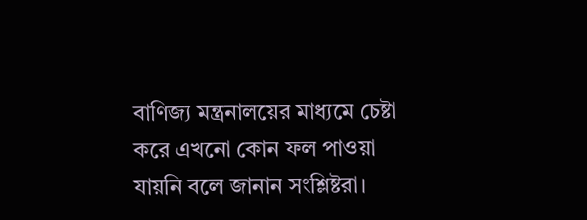বাণিজ্য মন্ত্রনালয়ের মাধ্যমে চেষ্টা করে এখনো কোন ফল পাওয়া যায়নি বলে জানান সংশ্লিষ্টরা।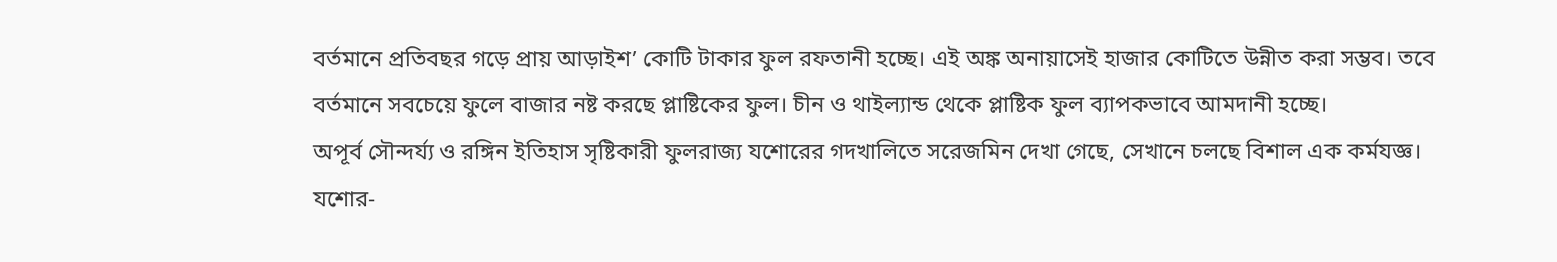বর্তমানে প্রতিবছর গড়ে প্রায় আড়াইশ’ কোটি টাকার ফুল রফতানী হচ্ছে। এই অঙ্ক অনায়াসেই হাজার কোটিতে উন্নীত করা সম্ভব। তবে বর্তমানে সবচেয়ে ফুলে বাজার নষ্ট করছে প্লাষ্টিকের ফুল। চীন ও থাইল্যান্ড থেকে প্লাষ্টিক ফুল ব্যাপকভাবে আমদানী হচ্ছে।
অপূর্ব সৌন্দর্য্য ও রঙ্গিন ইতিহাস সৃষ্টিকারী ফুলরাজ্য যশোরের গদখালিতে সরেজমিন দেখা গেছে, সেখানে চলছে বিশাল এক কর্মযজ্ঞ। যশোর-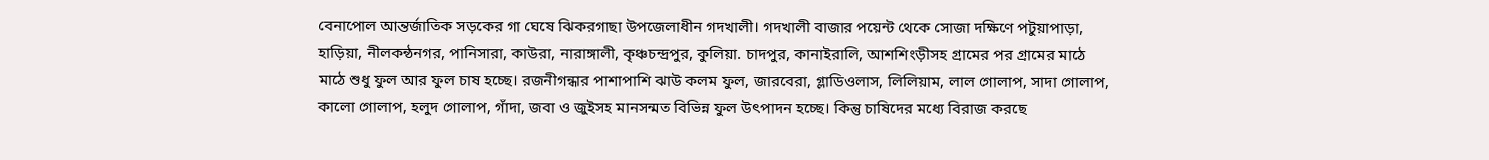বেনাপোল আন্তর্জাতিক সড়কের গা ঘেষে ঝিকরগাছা উপজেলাধীন গদখালী। গদখালী বাজার পয়েন্ট থেকে সোজা দক্ষিণে পটুয়াপাড়া, হাড়িয়া, নীলকন্ঠনগর, পানিসারা, কাউরা, নারাঙ্গালী, কৃঞ্চচন্দ্রপুর, কুলিয়া. চাদপুর, কানাইরালি, আশশিংড়ীসহ গ্রামের পর গ্রামের মাঠে মাঠে শুধু ফুল আর ফুল চাষ হচ্ছে। রজনীগন্ধার পাশাপাশি ঝাউ কলম ফুল, জারবেরা, গ্লাডিওলাস, লিলিয়াম, লাল গোলাপ, সাদা গোলাপ, কালো গোলাপ, হলুদ গোলাপ, গাঁদা, জবা ও জুইসহ মানসন্মত বিভিন্ন ফুল উৎপাদন হচ্ছে। কিন্তু চাষিদের মধ্যে বিরাজ করছে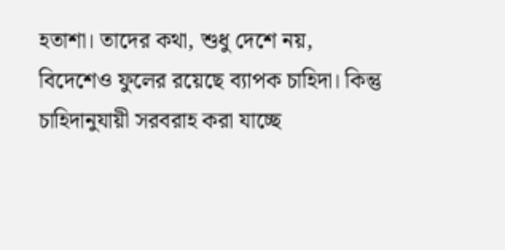হতাশা। তাদের কথা, শুধু দেশে নয়, বিদেশেও ফুলের রয়েছে ব্যাপক চাহিদা। কিন্তু চাহিদানুযায়ী সরবরাহ করা যাচ্ছে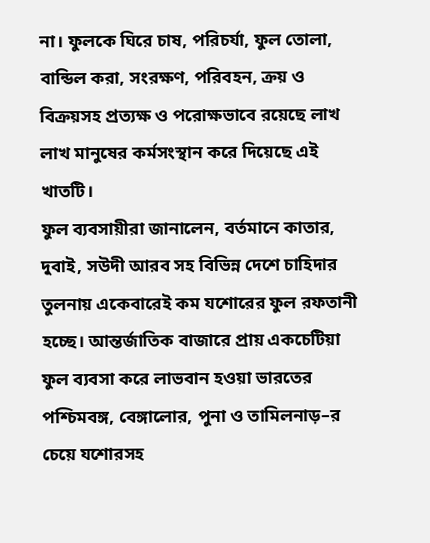না। ফুলকে ঘিরে চাষ, পরিচর্যা, ফুল তোলা, বান্ডিল করা, সংরক্ষণ, পরিবহন, ক্রয় ও বিক্রয়সহ প্রত্যক্ষ ও পরোক্ষভাবে রয়েছে লাখ লাখ মানুষের কর্মসংস্থান করে দিয়েছে এই খাতটি।
ফুল ব্যবসায়ীরা জানালেন, বর্তমানে কাতার, দুবাই, সউদী আরব সহ বিভিন্ন দেশে চাহিদার তুলনায় একেবারেই কম যশোরের ফুল রফতানী হচ্ছে। আন্তর্জাতিক বাজারে প্রায় একচেটিয়া ফুল ব্যবসা করে লাভবান হওয়া ভারতের পশ্চিমবঙ্গ, বেঙ্গালোর, পুনা ও তামিলনাড়–র চেয়ে যশোরসহ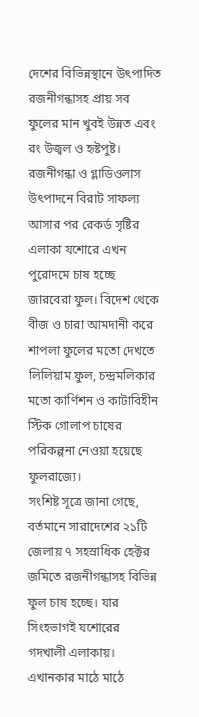দেশের বিভিন্নস্থানে উৎপাদিত রজনীগন্ধাসহ প্রায় সব ফুলের মান খুবই উন্নত এবং রং উজ্বল ও হৃষ্টপুষ্ট। রজনীগন্ধা ও গ্লাডিওলাস উৎপাদনে বিরাট সাফল্য আসার পর রেকর্ড সৃষ্টির এলাকা যশোরে এখন পুরোদমে চাষ হচ্ছে জারবেরা ফুল। বিদেশ থেকে বীজ ও চারা আমদানী করে শাপলা ফুলের মতো দেখতে লিলিয়াম ফুল, চন্দ্রমলিকার মতো কার্ণিশন ও কাটাবিহীন স্টিক গোলাপ চাষের পরিকল্পনা নেওয়া হয়েছে ফুলরাজ্যে।
সংশিষ্ট সূত্রে জানা গেছে, বর্তমানে সারাদেশের ২১টি জেলায় ৭ সহস্রাধিক হেক্টর জমিতে রজনীগন্ধাসহ বিভিন্ন ফুল চাষ হচ্ছে। যার সিংহভাগই যশোরের গদখালী এলাকায়। এখানকার মাঠে মাঠে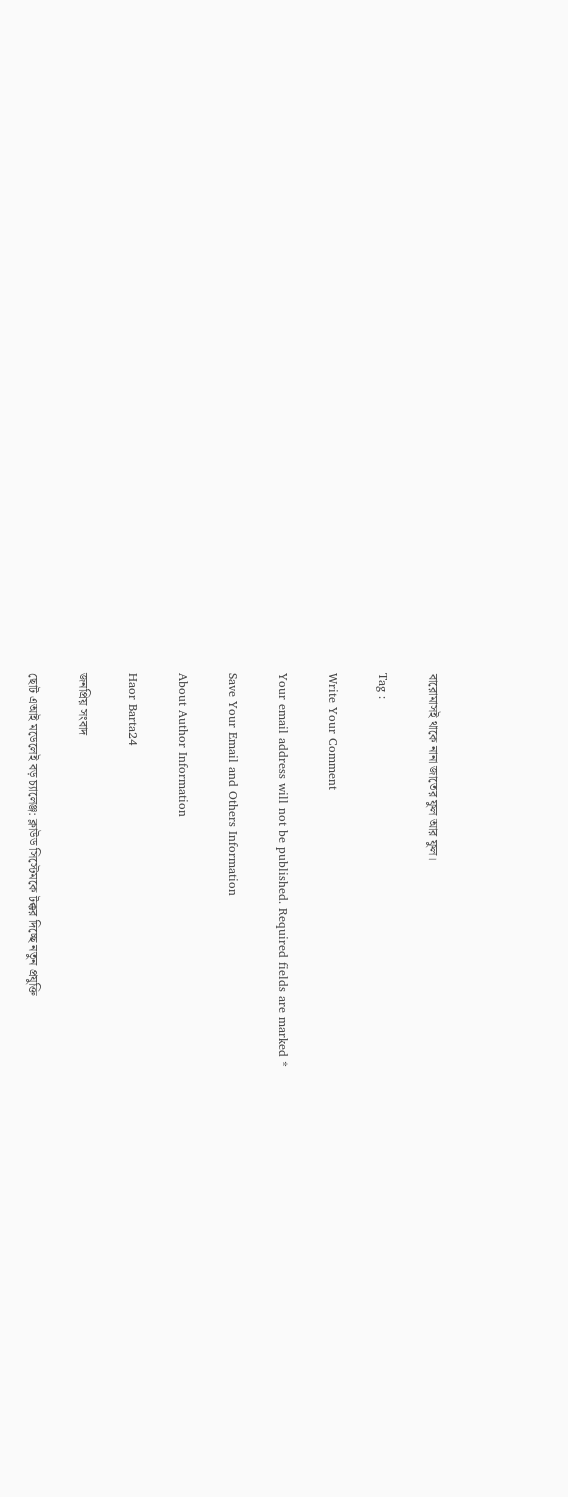বারোমাসই থাকে নানা জাতের ফুল আর ফুল।

Tag :

Write Your Comment

Your email address will not be published. Required fields are marked *

Save Your Email and Others Information

About Author Information

Haor Barta24

জনপ্রিয় সংবাদ

ছোট এআই মডেলেই বড় চ্যালেঞ্জ: ক্লাউড সিস্টেমকে টক্কর দিচ্ছে নতুন প্রযুক্তি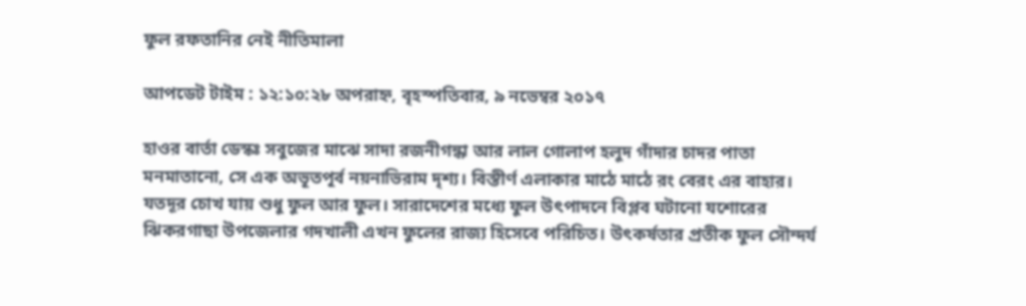ফুল রফতানির নেই নীতিমালা

আপডেট টাইম : ১২:১০:২৮ অপরাহ্ন, বৃহস্পতিবার, ৯ নভেম্বর ২০১৭

হাওর বার্তা ডেস্কঃ সবুজের মাঝে সাদা রজনীগন্ধা আর লাল গোলাপ হলুদ গাঁদার চাদর পাতা মনমাতানো, সে এক অভূতপূর্ব নয়নাভিরাম দৃশ্য। বিস্তীর্ণ এলাকার মাঠে মাঠে রং বেরং এর বাহার। যতদূর চোখ যায় শুধু ফুল আর ফুল। সারাদেশের মধ্যে ফুল উৎপাদনে বিপ্লব ঘটানো যশোরের ঝিকরগাছা উপজেলার গদখালী এখন ফুলের রাজ্য হিসেবে পরিচিত। উৎকর্ষতার প্রতীক ফুল সৌন্দর্য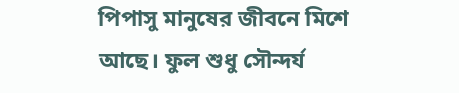পিপাসু মানুষের জীবনে মিশে আছে। ফুল শুধু সৌন্দর্য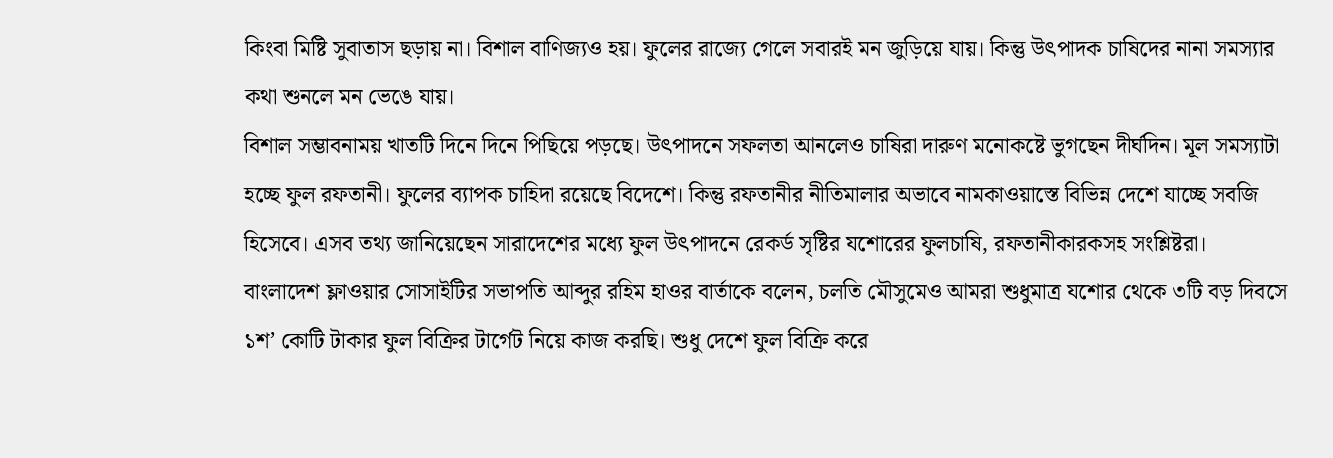কিংবা মিষ্টি সুবাতাস ছড়ায় না। বিশাল বাণিজ্যও হয়। ফুলের রাজ্যে গেলে সবারই মন জুড়িয়ে যায়। কিন্তু উৎপাদক চাষিদের নানা সমস্যার কথা শুনলে মন ভেঙে যায়।
বিশাল সম্ভাবনাময় খাতটি দিনে দিনে পিছিয়ে পড়ছে। উৎপাদনে সফলতা আনলেও চাষিরা দারুণ মনোকষ্টে ভুগছেন দীর্ঘদিন। মূল সমস্যাটা হচ্ছে ফুল রফতানী। ফুলের ব্যাপক চাহিদা রয়েছে বিদেশে। কিন্তু রফতানীর নীতিমালার অভাবে নামকাওয়াস্তে বিভিন্ন দেশে যাচ্ছে সবজি হিসেবে। এসব তথ্য জানিয়েছেন সারাদেশের মধ্যে ফুল উৎপাদনে রেকর্ড সৃষ্টির যশোরের ফুলচাষি, রফতানীকারকসহ সংশ্লিষ্টরা। বাংলাদেশ ফ্লাওয়ার সোসাইটির সভাপতি আব্দুর রহিম হাওর বার্তাকে বলেন, চলতি মৌসুমেও আমরা শুধুমাত্র যশোর থেকে ৩টি বড় দিবসে ১শ’ কোটি টাকার ফুল বিক্রির টার্গেট নিয়ে কাজ করছি। শুধু দেশে ফুল বিক্রি করে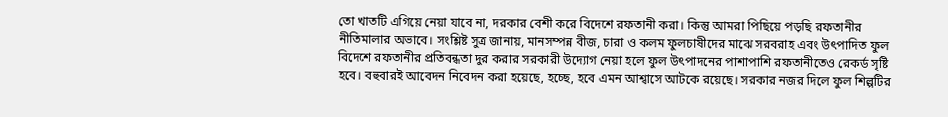তো খাতটি এগিয়ে নেয়া যাবে না, দরকার বেশী করে বিদেশে রফতানী করা। কিন্তু আমরা পিছিয়ে পড়ছি রফতানীর নীতিমালার অভাবে। সংশ্লিষ্ট সুত্র জানায়, মানসম্পন্ন বীজ, চারা ও কলম ফুলচাষীদের মাঝে সরবরাহ এবং উৎপাদিত ফুল বিদেশে রফতানীর প্রতিবন্ধতা দুর করার সরকারী উদ্যোগ নেয়া হলে ফুল উৎপাদনের পাশাপাশি রফতানীতেও রেকর্ড সৃষ্টি হবে। বহুবারই আবেদন নিবেদন করা হয়েছে, হচ্ছে, হবে এমন আশ্বাসে আটকে রয়েছে। সরকার নজর দিলে ফুল শিল্পটির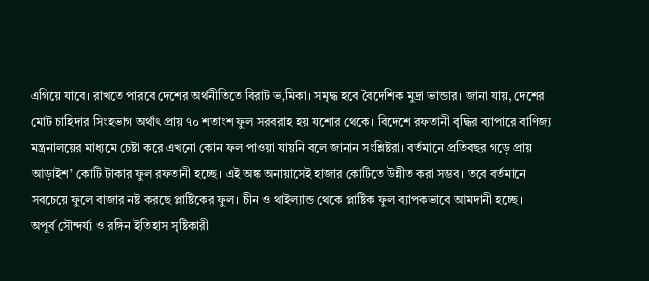এগিয়ে যাবে। রাখতে পারবে দেশের অর্থনীতিতে বিরাট ভ‚মিকা। সমৃদ্ধ হবে বৈদেশিক মুদ্রা ভান্ডার। জানা যায়, দেশের মোট চাহিদার সিংহভাগ অর্থাৎ প্রায় ৭০ শতাংশ ফুল সরবরাহ হয় যশোর থেকে। বিদেশে রফতানী বৃদ্ধির ব্যাপারে বাণিজ্য মন্ত্রনালয়ের মাধ্যমে চেষ্টা করে এখনো কোন ফল পাওয়া যায়নি বলে জানান সংশ্লিষ্টরা। বর্তমানে প্রতিবছর গড়ে প্রায় আড়াইশ’ কোটি টাকার ফুল রফতানী হচ্ছে। এই অঙ্ক অনায়াসেই হাজার কোটিতে উন্নীত করা সম্ভব। তবে বর্তমানে সবচেয়ে ফুলে বাজার নষ্ট করছে প্লাষ্টিকের ফুল। চীন ও থাইল্যান্ড থেকে প্লাষ্টিক ফুল ব্যাপকভাবে আমদানী হচ্ছে।
অপূর্ব সৌন্দর্য্য ও রঙ্গিন ইতিহাস সৃষ্টিকারী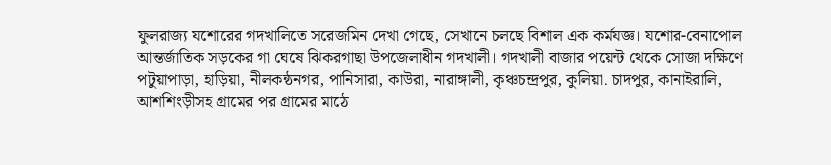ফুলরাজ্য যশোরের গদখালিতে সরেজমিন দেখা গেছে, সেখানে চলছে বিশাল এক কর্মযজ্ঞ। যশোর-বেনাপোল আন্তর্জাতিক সড়কের গা ঘেষে ঝিকরগাছা উপজেলাধীন গদখালী। গদখালী বাজার পয়েন্ট থেকে সোজা দক্ষিণে পটুয়াপাড়া, হাড়িয়া, নীলকন্ঠনগর, পানিসারা, কাউরা, নারাঙ্গালী, কৃঞ্চচন্দ্রপুর, কুলিয়া. চাদপুর, কানাইরালি, আশশিংড়ীসহ গ্রামের পর গ্রামের মাঠে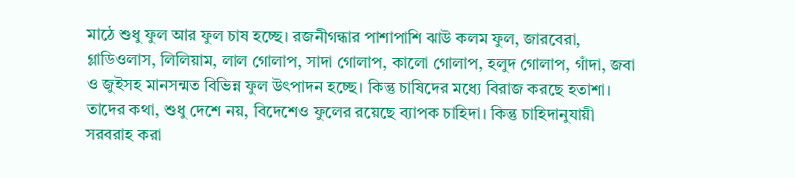মাঠে শুধু ফুল আর ফুল চাষ হচ্ছে। রজনীগন্ধার পাশাপাশি ঝাউ কলম ফুল, জারবেরা, গ্লাডিওলাস, লিলিয়াম, লাল গোলাপ, সাদা গোলাপ, কালো গোলাপ, হলুদ গোলাপ, গাঁদা, জবা ও জুইসহ মানসন্মত বিভিন্ন ফুল উৎপাদন হচ্ছে। কিন্তু চাষিদের মধ্যে বিরাজ করছে হতাশা। তাদের কথা, শুধু দেশে নয়, বিদেশেও ফুলের রয়েছে ব্যাপক চাহিদা। কিন্তু চাহিদানুযায়ী সরবরাহ করা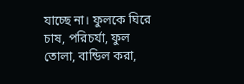যাচ্ছে না। ফুলকে ঘিরে চাষ, পরিচর্যা, ফুল তোলা, বান্ডিল করা,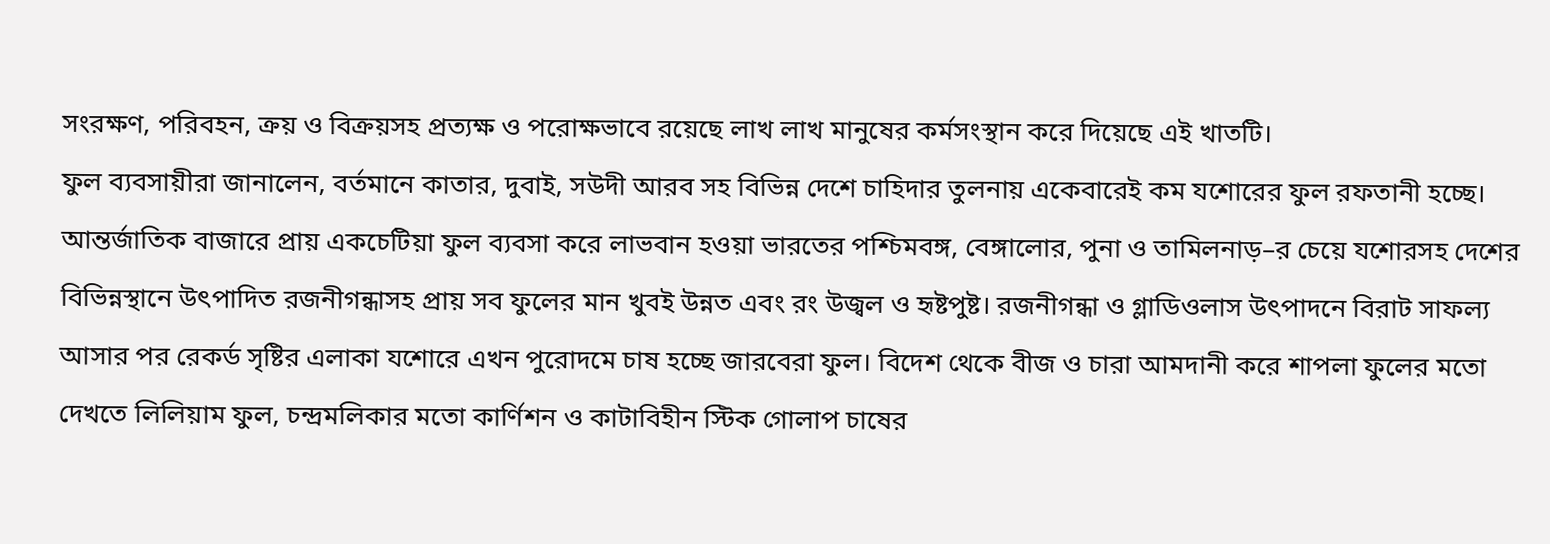সংরক্ষণ, পরিবহন, ক্রয় ও বিক্রয়সহ প্রত্যক্ষ ও পরোক্ষভাবে রয়েছে লাখ লাখ মানুষের কর্মসংস্থান করে দিয়েছে এই খাতটি।
ফুল ব্যবসায়ীরা জানালেন, বর্তমানে কাতার, দুবাই, সউদী আরব সহ বিভিন্ন দেশে চাহিদার তুলনায় একেবারেই কম যশোরের ফুল রফতানী হচ্ছে। আন্তর্জাতিক বাজারে প্রায় একচেটিয়া ফুল ব্যবসা করে লাভবান হওয়া ভারতের পশ্চিমবঙ্গ, বেঙ্গালোর, পুনা ও তামিলনাড়–র চেয়ে যশোরসহ দেশের বিভিন্নস্থানে উৎপাদিত রজনীগন্ধাসহ প্রায় সব ফুলের মান খুবই উন্নত এবং রং উজ্বল ও হৃষ্টপুষ্ট। রজনীগন্ধা ও গ্লাডিওলাস উৎপাদনে বিরাট সাফল্য আসার পর রেকর্ড সৃষ্টির এলাকা যশোরে এখন পুরোদমে চাষ হচ্ছে জারবেরা ফুল। বিদেশ থেকে বীজ ও চারা আমদানী করে শাপলা ফুলের মতো দেখতে লিলিয়াম ফুল, চন্দ্রমলিকার মতো কার্ণিশন ও কাটাবিহীন স্টিক গোলাপ চাষের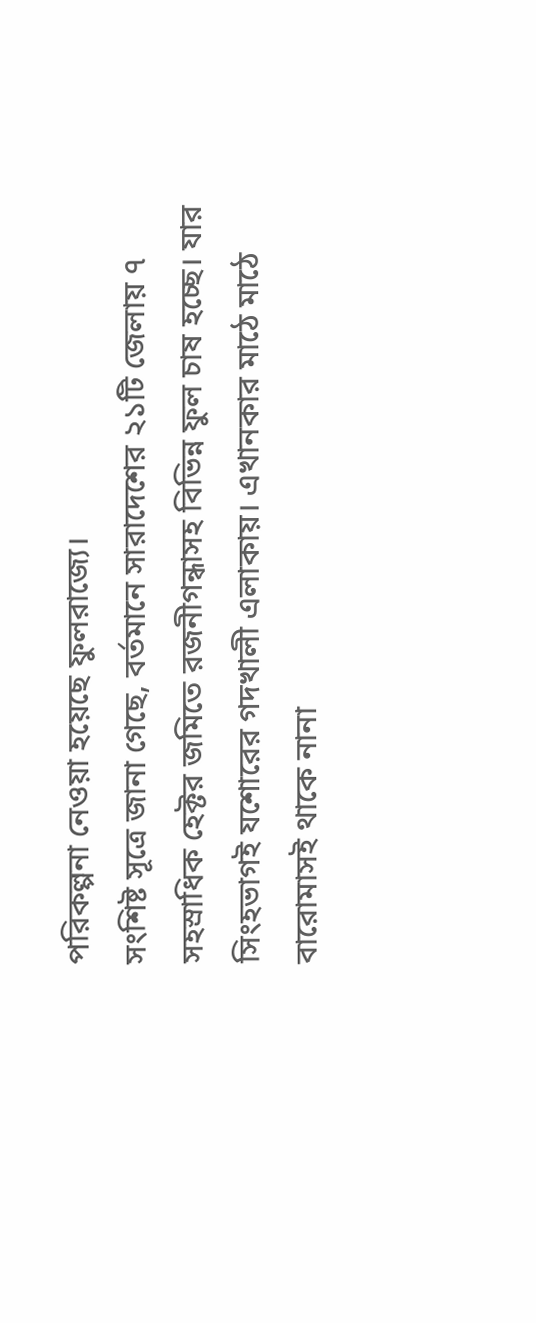পরিকল্পনা নেওয়া হয়েছে ফুলরাজ্যে।
সংশিষ্ট সূত্রে জানা গেছে, বর্তমানে সারাদেশের ২১টি জেলায় ৭ সহস্রাধিক হেক্টর জমিতে রজনীগন্ধাসহ বিভিন্ন ফুল চাষ হচ্ছে। যার সিংহভাগই যশোরের গদখালী এলাকায়। এখানকার মাঠে মাঠে বারোমাসই থাকে নানা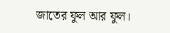জাতের ফুল আর ফুল।